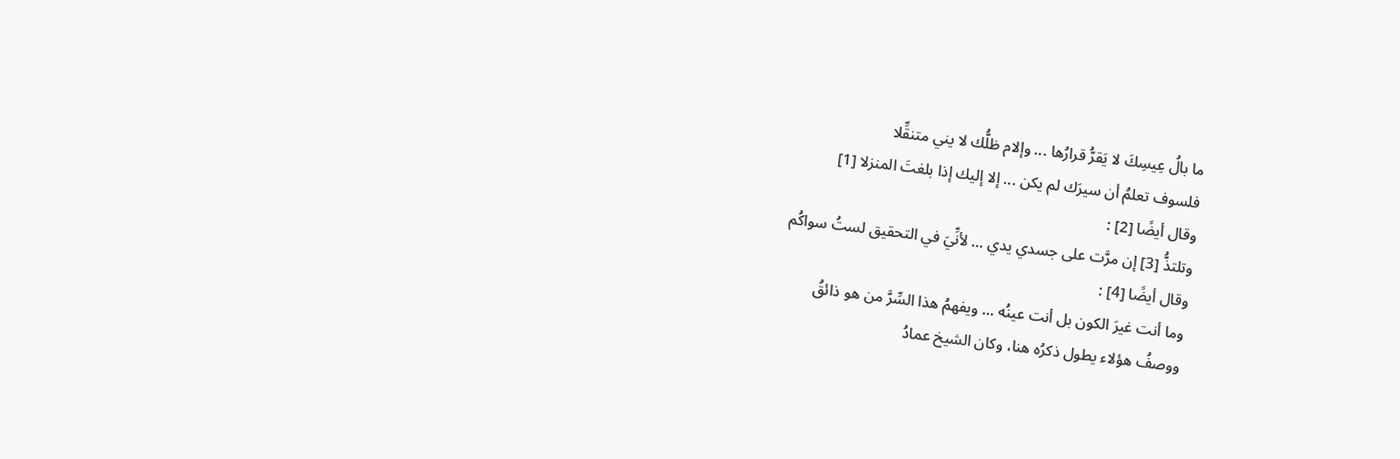ما بالُ عِيسِكَ لا يَقرُّ قرارُها ... وإلام ظلُّك لا يني متنقِّلا
فلسوف تعلمُ أن سيرَك لم يكن ... إلا إليك إذا بلغتَ المنزلا [1]
وقال أيضًا [2] :
وتلتذُّ [3] إن مرَّت على جسدي يدي ... لأنِّيَ في التحقيق لستُ سواكُم
وقال أيضًا [4] :
وما أنت غيرَ الكون بل أنت عينُه ... ويفهمُ هذا السِّرَّ من هو ذائقُ
ووصفُ هؤلاء يطول ذكرُه هنا، وكان الشيخ عمادُ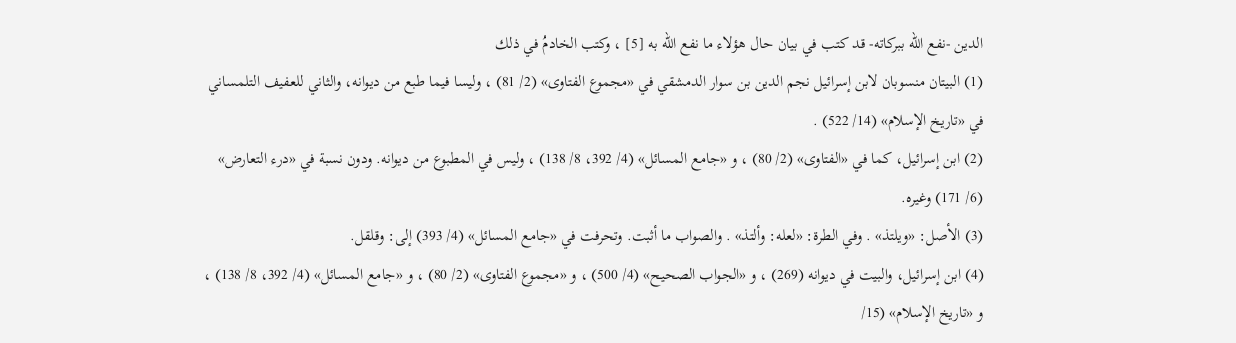الدين -نفع الله ببركاته- قد كتب في بيان حال هؤلاء ما نفع الله به [5] ، وكتب الخادمُ في ذلك
(1) البيتان منسوبان لابن إسرائيل نجم الدين بن سوار الدمشقي في «مجموع الفتاوى» (2/ 81) ، وليسا فيما طبع من ديوانه، والثاني للعفيف التلمساني في «تاريخ الإسلام» (14/ 522) .
(2) ابن إسرائيل، كما في «الفتاوى» (2/ 80) ، و «جامع المسائل» (4/ 392، 8/ 138) ، وليس في المطبوع من ديوانه. ودون نسبة في «درء التعارض» (6/ 171) وغيره.
(3) الأصل: «ويلتذ» . وفي الطرة: «لعله: وألتذ» . والصواب ما أثبت. وتحرفت في «جامع المسائل» (4/ 393) إلى: وقلقل.
(4) ابن إسرائيل، والبيت في ديوانه (269) ، و «الجواب الصحيح» (4/ 500) ، و «مجموع الفتاوى» (2/ 80) ، و «جامع المسائل» (4/ 392، 8/ 138) ، و «تاريخ الإسلام» (15/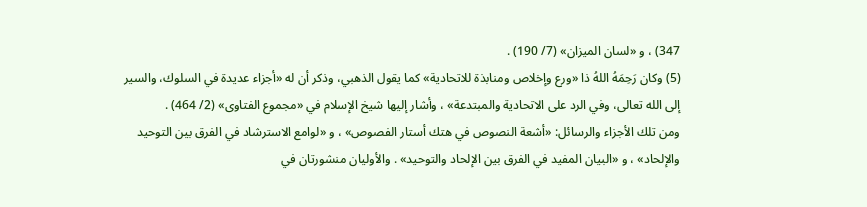347) ، و «لسان الميزان» (7/ 190) .
(5) وكان رَحِمَهُ اللهُ ذا «ورع وإخلاص ومنابذة للاتحادية» كما يقول الذهبي، وذكر أن له «أجزاء عديدة في السلوك، والسير إلى الله تعالى، وفي الرد على الاتحادية والمبتدعة» ، وأشار إليها شيخ الإسلام في «مجموع الفتاوى» (2/ 464) .
ومن تلك الأجزاء والرسائل: «أشعة النصوص في هتك أستار الفصوص» ، و «لوامع الاسترشاد في الفرق بين التوحيد والإلحاد» ، و «البيان المفيد في الفرق بين الإلحاد والتوحيد» . والأوليان منشورتان في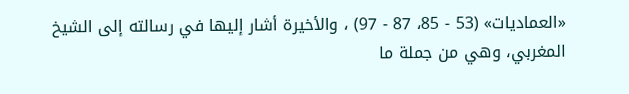«العماديات» (53 - 85، 87 - 97) ، والأخيرة أشار إليها في رسالته إلى الشيخ المغربي، وهي من جملة ما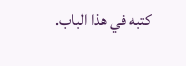كتبه في هذا الباب.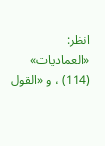انظر: «العماديات» (114) ، و «القول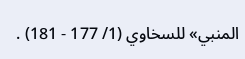المنبي» للسخاوي (1/ 177 - 181) .